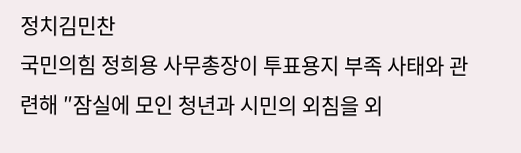정치김민찬
국민의힘 정희용 사무총장이 투표용지 부족 사태와 관련해 ″잠실에 모인 청년과 시민의 외침을 외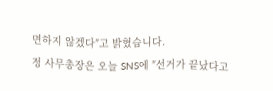면하지 않겠다″고 밝혔습니다.
정 사무총장은 오늘 SNS에 ″선거가 끝났다고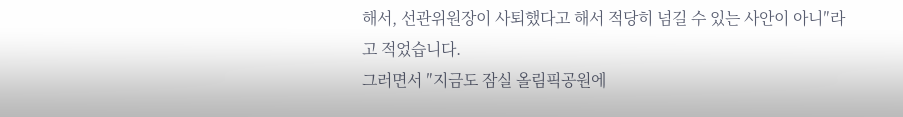해서, 선관위원장이 사퇴했다고 해서 적당히 넘길 수 있는 사안이 아니″라고 적었습니다.
그러면서 ″지금도 잠실 올림픽공원에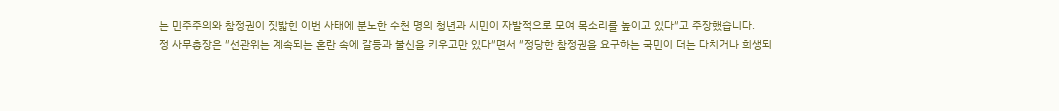는 민주주의와 참정권이 짓밟힌 이번 사태에 분노한 수천 명의 청년과 시민이 자발적으로 모여 목소리를 높이고 있다″고 주장했습니다.
정 사무총장은 ″선관위는 계속되는 혼란 속에 갈등과 불신을 키우고만 있다″면서 ″정당한 참정권을 요구하는 국민이 더는 다치거나 희생되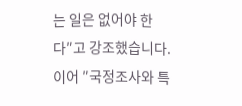는 일은 없어야 한다″고 강조했습니다.
이어 ″국정조사와 특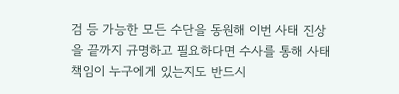검 등 가능한 모든 수단을 동원해 이번 사태 진상을 끝까지 규명하고 필요하다면 수사를 통해 사태 책임이 누구에게 있는지도 반드시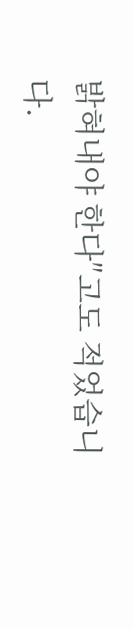밝혀내야 한다″고도 적었습니다.